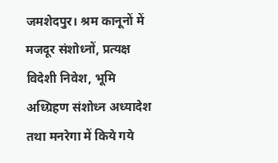जमशेदपुर। श्रम कानूनों में मजदूर संशोध्नों, प्रत्यक्ष विदेशी निवेश, भूमि अध्ग्रिहण संशोध्न अध्यादेश तथा मनरेगा में किये गये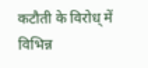कटौती के विरोध् में विभिन्न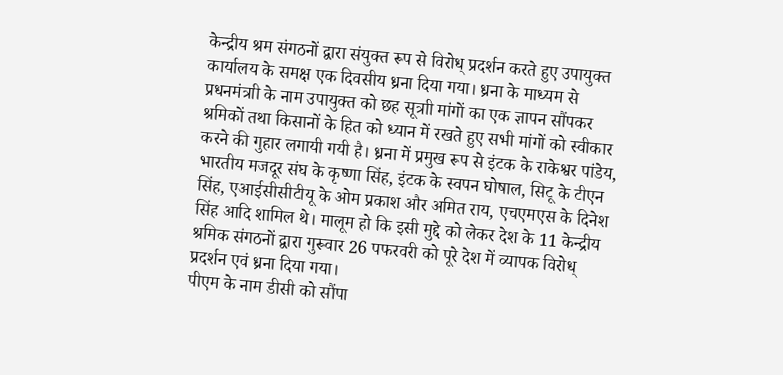केन्द्रीय श्रम संगठनों द्वारा संयुक्त रूप से विरोध् प्रदर्शन करते हुए उपायुक्त कार्यालय के समक्ष एक दिवसीय ध्रना दिया गया। ध्रना के माध्यम से प्रधनमंत्राी के नाम उपायुक्त को छह सूत्राी मांगों का एक ज्ञापन सौंपकर श्रमिकों तथा किसानों के हित को ध्यान में रखते हुए सभी मांगों को स्वीकार करने की गुहार लगायी गयी है। ध्रना में प्रमुख रूप से इंटक के राकेश्वर पांडेय, भारतीय मजदूर संघ के कृष्णा सिंह, इंटक के स्वपन घोषाल, सिटू के टीएन सिंह, एआईसीसीटीयू के ओम प्रकाश और अमित राय, एचएमएस के दिनेश सिंह आदि शामिल थे। मालूम हो कि इसी मुद्दे को लेकर देश के 11 केन्द्रीय श्रमिक संगठनों द्वारा गुरूवार 26 पफरवरी को पूरे देश में व्यापक विरोध् प्रदर्शन एवं ध्रना दिया गया।
पीएम के नाम डीसी को सौंपा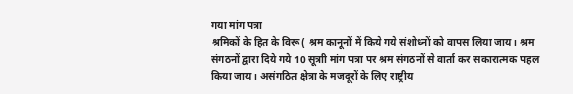गया मांग पत्रा
श्रमिकों के हित के विरू( श्रम कानूनों में किये गये संशोध्नों को वापस लिया जाय। श्रम संगठनों द्वारा दिये गये 10 सूत्राी मांग पत्रा पर श्रम संगठनों से वार्ता कर सकारात्मक पहल किया जाय। असंगठित क्षेत्रा के मजदूरों के लिए राष्ट्रीय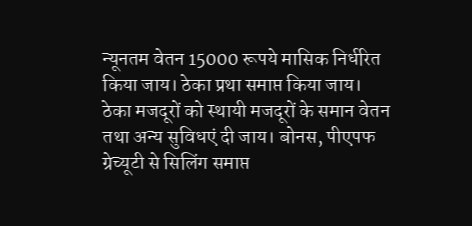न्यूनतम वेतन 15000 रूपये मासिक निर्धरित किया जाय। ठेका प्रथा समाप्त किया जाय। ठेका मजदूरों को स्थायी मजदूरों के समान वेतन तथा अन्य सुविधएं दी जाय। बोनस, पीएपफ ग्रेच्यूटी से सिलिंग समाप्त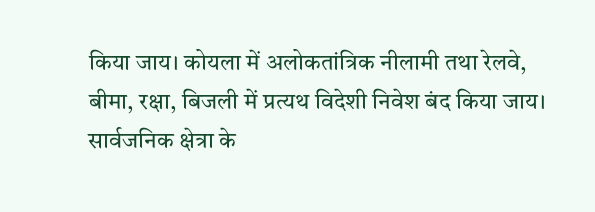किया जाय। कोयला में अलोकतांत्रिक नीलामी तथा रेलवे, बीमा, रक्षा, बिजली में प्रत्यथ विदेशी निवेश बंद किया जाय। सार्वजनिक क्षेत्रा के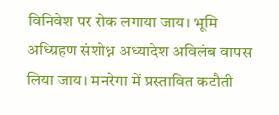विनिवेश पर रोक लगाया जाय। भूमि अध्ग्रिहण संशोध्न अध्यादेश अविलंब वापस लिया जाय। मनरेगा में प्रस्तावित कटौती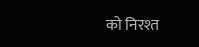को निरश्त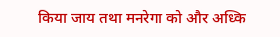किया जाय तथा मनरेगा को और अध्कि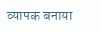व्यापक बनाया